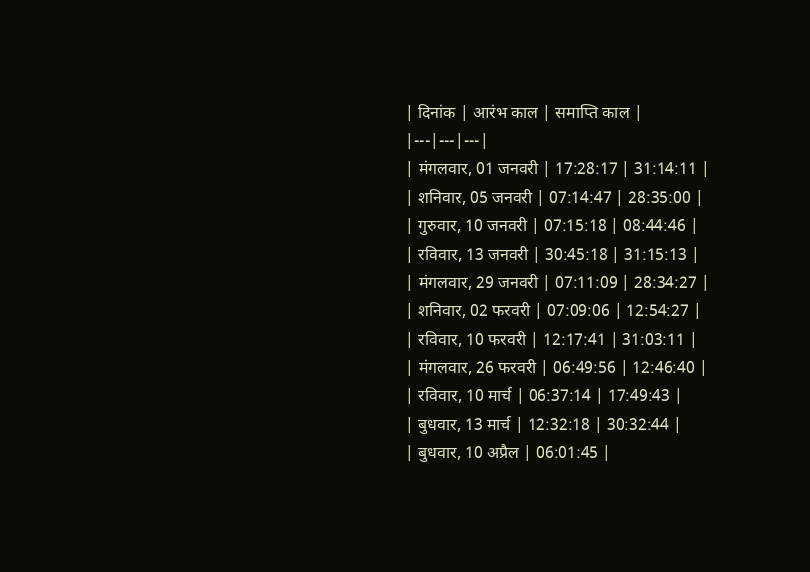| दिनांक | आरंभ काल | समाप्ति काल |
|---|---|---|
| मंगलवार, 01 जनवरी | 17:28:17 | 31:14:11 |
| शनिवार, 05 जनवरी | 07:14:47 | 28:35:00 |
| गुरुवार, 10 जनवरी | 07:15:18 | 08:44:46 |
| रविवार, 13 जनवरी | 30:45:18 | 31:15:13 |
| मंगलवार, 29 जनवरी | 07:11:09 | 28:34:27 |
| शनिवार, 02 फरवरी | 07:09:06 | 12:54:27 |
| रविवार, 10 फरवरी | 12:17:41 | 31:03:11 |
| मंगलवार, 26 फरवरी | 06:49:56 | 12:46:40 |
| रविवार, 10 मार्च | 06:37:14 | 17:49:43 |
| बुधवार, 13 मार्च | 12:32:18 | 30:32:44 |
| बुधवार, 10 अप्रैल | 06:01:45 |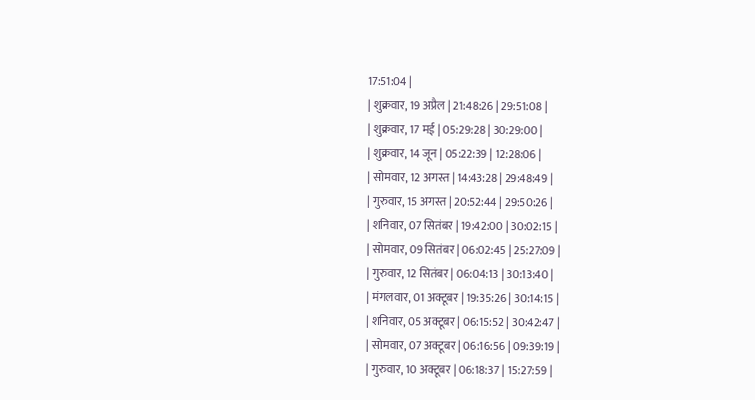17:51:04 |
| शुक्रवार, 19 अप्रैल | 21:48:26 | 29:51:08 |
| शुक्रवार, 17 मई | 05:29:28 | 30:29:00 |
| शुक्रवार, 14 जून | 05:22:39 | 12:28:06 |
| सोमवार, 12 अगस्त | 14:43:28 | 29:48:49 |
| गुरुवार, 15 अगस्त | 20:52:44 | 29:50:26 |
| शनिवार, 07 सितंबर | 19:42:00 | 30:02:15 |
| सोमवार, 09 सितंबर | 06:02:45 | 25:27:09 |
| गुरुवार, 12 सितंबर | 06:04:13 | 30:13:40 |
| मंगलवार, 01 अक्टूबर | 19:35:26 | 30:14:15 |
| शनिवार, 05 अक्टूबर | 06:15:52 | 30:42:47 |
| सोमवार, 07 अक्टूबर | 06:16:56 | 09:39:19 |
| गुरुवार, 10 अक्टूबर | 06:18:37 | 15:27:59 |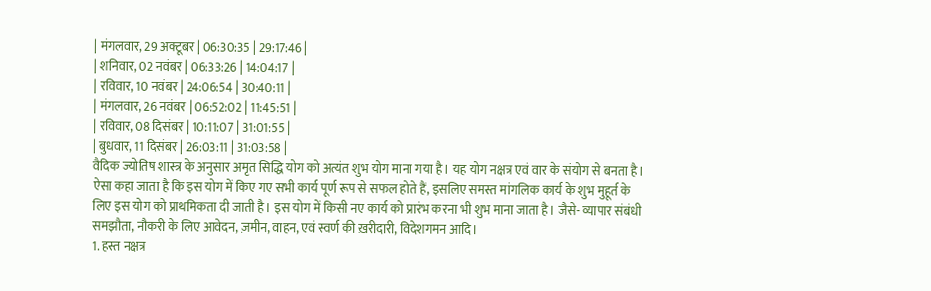| मंगलवार, 29 अक्टूबर | 06:30:35 | 29:17:46 |
| शनिवार, 02 नवंबर | 06:33:26 | 14:04:17 |
| रविवार, 10 नवंबर | 24:06:54 | 30:40:11 |
| मंगलवार, 26 नवंबर | 06:52:02 | 11:45:51 |
| रविवार, 08 दिसंबर | 10:11:07 | 31:01:55 |
| बुधवार, 11 दिसंबर | 26:03:11 | 31:03:58 |
वैदिक ज्योतिष शास्त्र के अनुसार अमृत सिद्धि योग को अत्यंत शुभ योग माना गया है। यह योग नक्षत्र एवं वार के संयोग से बनता है। ऐसा कहा जाता है कि इस योग में किए गए सभी कार्य पूर्ण रूप से सफल होते हैं, इसलिए समस्त मांगलिक कार्य के शुभ मुहूर्त के लिए इस योग को प्राथमिकता दी जाती है। इस योग में किसी नए कार्य को प्रारंभ करना भी शुभ माना जाता है। जैसे- व्यापार संबंधी समझौता, नौकरी के लिए आवेदन, ज़मीन, वाहन, एवं स्वर्ण की ख़रीदारी, विदेशगमन आदि।
1. हस्त नक्षत्र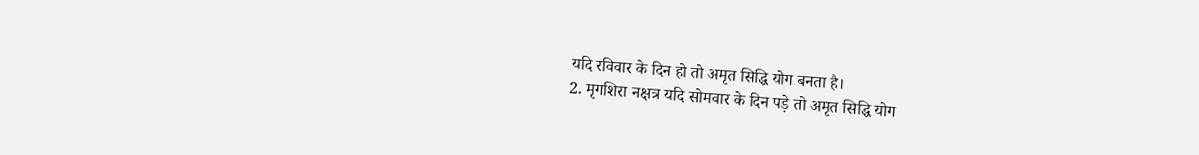यदि रविवार के दिन हो तो अमृत सिद्धि योग बनता है।
2. मृगशिरा नक्षत्र यदि सोमवार के दिन पड़े तो अमृत सिद्धि योग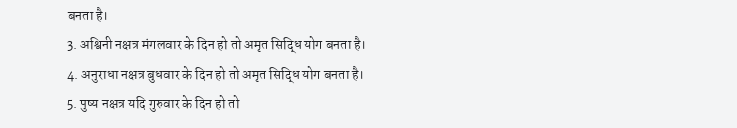बनता है।
3. अश्विनी नक्षत्र मंगलवार के दिन हो तो अमृत सिद्धि योग बनता है।
4. अनुराधा नक्षत्र बुधवार के दिन हो तो अमृत सिद्धि योग बनता है।
5. पुष्य नक्षत्र यदि गुरुवार के दिन हो तो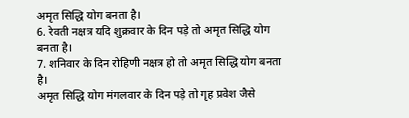अमृत सिद्धि योग बनता है।
6. रेवती नक्षत्र यदि शुक्रवार के दिन पड़े तो अमृत सिद्धि योग बनता है।
7. शनिवार के दिन रोहिणी नक्षत्र हो तो अमृत सिद्धि योग बनता है।
अमृत सिद्धि योग मंगलवार के दिन पड़े तो गृह प्रवेश जैसे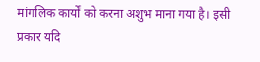मांगलिक कार्यों को करना अशुभ माना गया है। इसी प्रकार यदि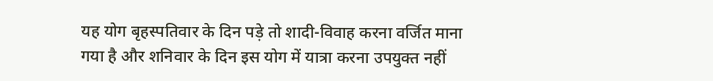यह योग बृहस्पतिवार के दिन पड़े तो शादी-विवाह करना वर्जित माना गया है और शनिवार के दिन इस योग में यात्रा करना उपयुक्त नहीं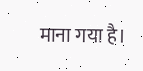माना गया है।